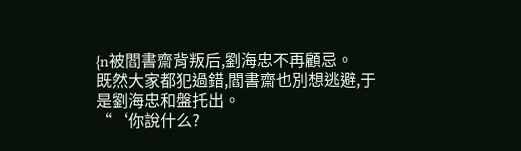{n被閻書齋背叛后,劉海忠不再顧忌。
既然大家都犯過錯,閻書齋也別想逃避,于是劉海忠和盤托出。
“‘你說什么?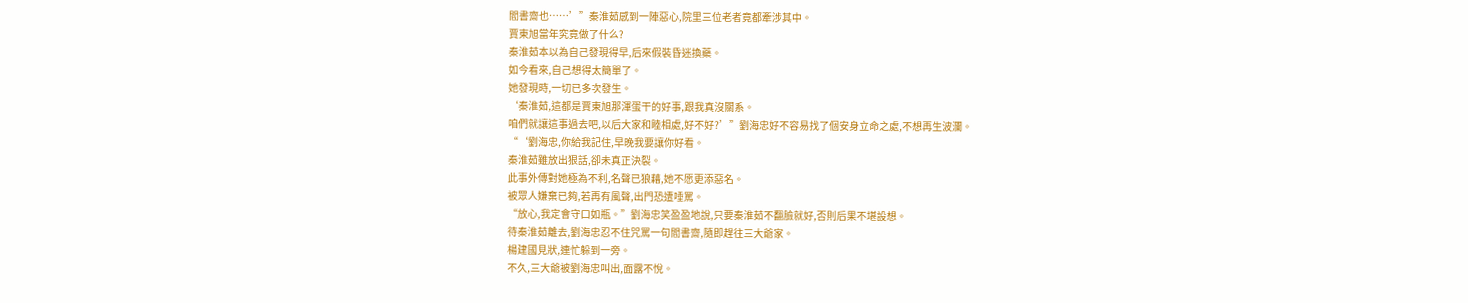閻書齋也……’”秦淮茹感到一陣惡心,院里三位老者竟都牽涉其中。
賈東旭當年究竟做了什么?
秦淮茹本以為自己發現得早,后來假裝昏迷換藥。
如今看來,自己想得太簡單了。
她發現時,一切已多次發生。
‘秦淮茹,這都是賈東旭那渾蛋干的好事,跟我真沒關系。
咱們就讓這事過去吧,以后大家和睦相處,好不好?’”劉海忠好不容易找了個安身立命之處,不想再生波瀾。
“‘劉海忠,你給我記住,早晚我要讓你好看。
秦淮茹雖放出狠話,卻未真正決裂。
此事外傳對她極為不利,名聲已狼藉,她不愿更添惡名。
被眾人嫌棄已夠,若再有風聲,出門恐遭唾罵。
“放心,我定會守口如瓶。”劉海忠笑盈盈地說,只要秦淮茹不翻臉就好,否則后果不堪設想。
待秦淮茹離去,劉海忠忍不住咒罵一句閻書齋,隨即趕往三大爺家。
楊建國見狀,連忙躲到一旁。
不久,三大爺被劉海忠叫出,面露不悅。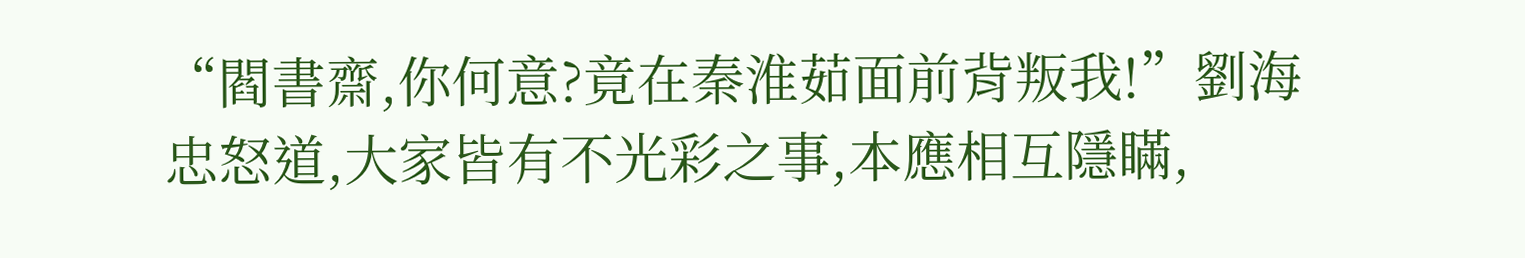“閻書齋,你何意?竟在秦淮茹面前背叛我!”劉海忠怒道,大家皆有不光彩之事,本應相互隱瞞,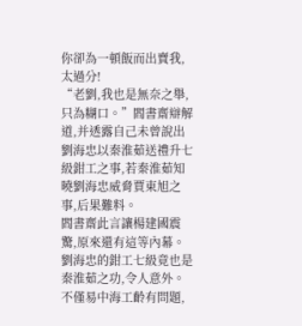你卻為一頓飯而出賣我,太過分!
“老劉,我也是無奈之舉,只為糊口。”閻書齋辯解道,并透露自己未曾說出劉海忠以秦淮茹送禮升七級鉗工之事,若秦淮茹知曉劉海忠威脅賈東旭之事,后果難料。
閻書齋此言讓楊建國震驚,原來還有這等內幕。
劉海忠的鉗工七級竟也是秦淮茹之功,令人意外。
不僅易中海工齡有問題,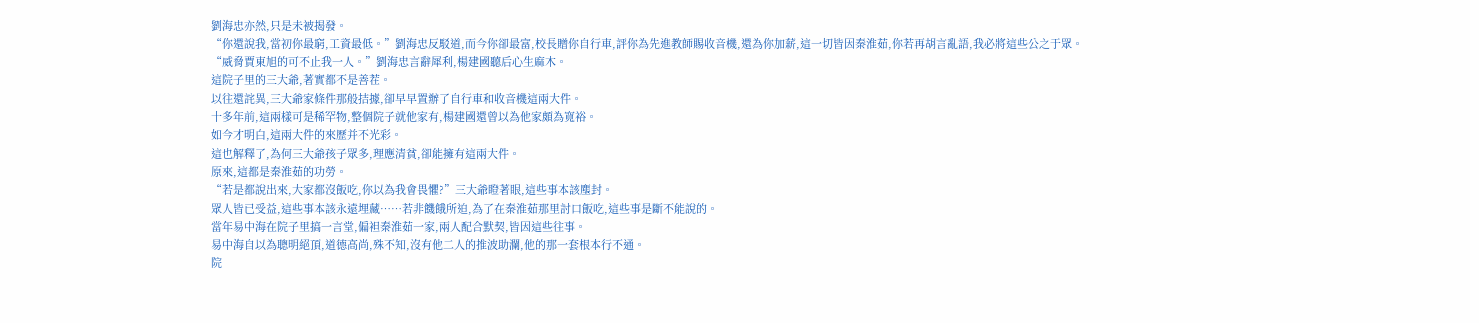劉海忠亦然,只是未被揭發。
“你還說我,當初你最窮,工資最低。”劉海忠反駁道,而今你卻最富,校長贈你自行車,評你為先進教師賜收音機,還為你加薪,這一切皆因秦淮茹,你若再胡言亂語,我必將這些公之于眾。
“威脅賈東旭的可不止我一人。”劉海忠言辭犀利,楊建國聽后心生麻木。
這院子里的三大爺,著實都不是善茬。
以往還詫異,三大爺家條件那般拮據,卻早早置辦了自行車和收音機這兩大件。
十多年前,這兩樣可是稀罕物,整個院子就他家有,楊建國還曾以為他家頗為寬裕。
如今才明白,這兩大件的來歷并不光彩。
這也解釋了,為何三大爺孩子眾多,理應清貧,卻能擁有這兩大件。
原來,這都是秦淮茹的功勞。
“若是都說出來,大家都沒飯吃,你以為我會畏懼?”三大爺瞪著眼,這些事本該塵封。
眾人皆已受益,這些事本該永遠埋藏……若非饑餓所迫,為了在秦淮茹那里討口飯吃,這些事是斷不能說的。
當年易中海在院子里搞一言堂,偏袒秦淮茹一家,兩人配合默契,皆因這些往事。
易中海自以為聰明絕頂,道德高尚,殊不知,沒有他二人的推波助瀾,他的那一套根本行不通。
院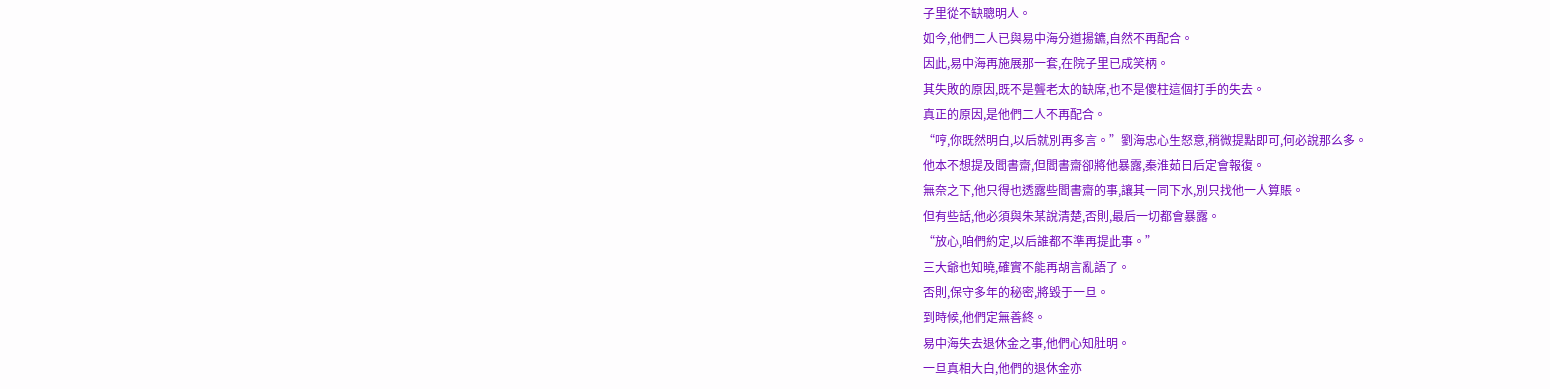子里從不缺聰明人。
如今,他們二人已與易中海分道揚鑣,自然不再配合。
因此,易中海再施展那一套,在院子里已成笑柄。
其失敗的原因,既不是聾老太的缺席,也不是傻柱這個打手的失去。
真正的原因,是他們二人不再配合。
“哼,你既然明白,以后就別再多言。”劉海忠心生怒意,稍微提點即可,何必說那么多。
他本不想提及閻書齋,但閻書齋卻將他暴露,秦淮茹日后定會報復。
無奈之下,他只得也透露些閻書齋的事,讓其一同下水,別只找他一人算賬。
但有些話,他必須與朱某說清楚,否則,最后一切都會暴露。
“放心,咱們約定,以后誰都不準再提此事。”
三大爺也知曉,確實不能再胡言亂語了。
否則,保守多年的秘密,將毀于一旦。
到時候,他們定無善終。
易中海失去退休金之事,他們心知肚明。
一旦真相大白,他們的退休金亦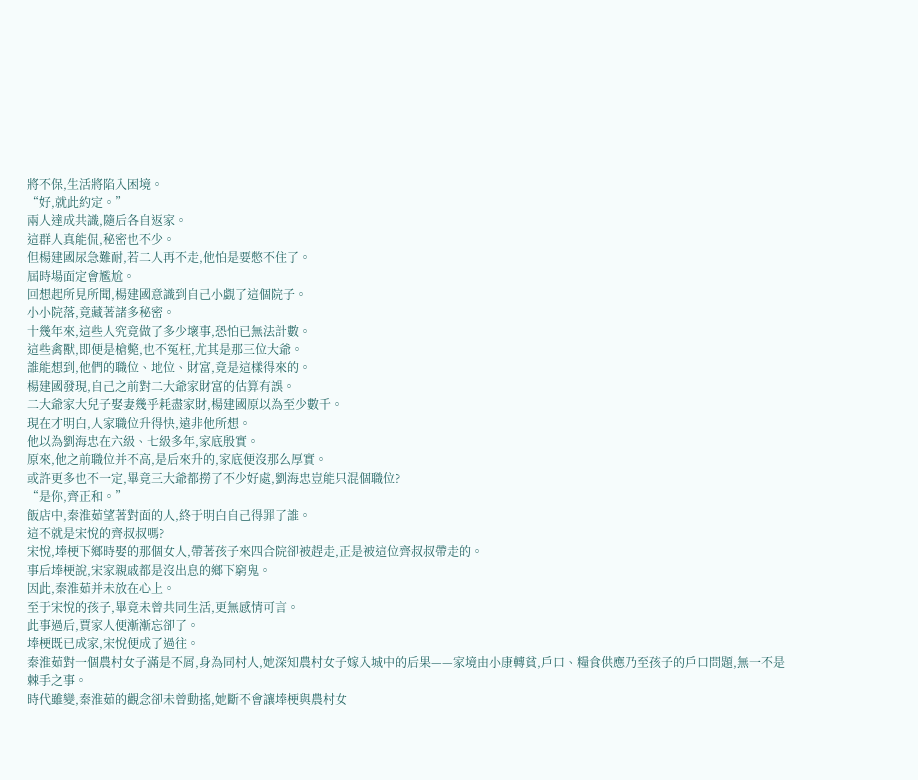將不保,生活將陷入困境。
“好,就此約定。”
兩人達成共識,隨后各自返家。
這群人真能侃,秘密也不少。
但楊建國尿急難耐,若二人再不走,他怕是要憋不住了。
屆時場面定會尷尬。
回想起所見所聞,楊建國意識到自己小覷了這個院子。
小小院落,竟藏著諸多秘密。
十幾年來,這些人究竟做了多少壞事,恐怕已無法計數。
這些禽獸,即便是槍斃,也不冤枉,尤其是那三位大爺。
誰能想到,他們的職位、地位、財富,竟是這樣得來的。
楊建國發現,自己之前對二大爺家財富的估算有誤。
二大爺家大兒子娶妻幾乎耗盡家財,楊建國原以為至少數千。
現在才明白,人家職位升得快,遠非他所想。
他以為劉海忠在六級、七級多年,家底殷實。
原來,他之前職位并不高,是后來升的,家底便沒那么厚實。
或許更多也不一定,畢竟三大爺都撈了不少好處,劉海忠豈能只混個職位?
“是你,齊正和。”
飯店中,秦淮茹望著對面的人,終于明白自己得罪了誰。
這不就是宋悅的齊叔叔嗎?
宋悅,埲梗下鄉時娶的那個女人,帶著孩子來四合院卻被趕走,正是被這位齊叔叔帶走的。
事后埲梗說,宋家親戚都是沒出息的鄉下窮鬼。
因此,秦淮茹并未放在心上。
至于宋悅的孩子,畢竟未曾共同生活,更無感情可言。
此事過后,賈家人便漸漸忘卻了。
埲梗既已成家,宋悅便成了過往。
秦淮茹對一個農村女子滿是不屑,身為同村人,她深知農村女子嫁入城中的后果——家境由小康轉貧,戶口、糧食供應乃至孩子的戶口問題,無一不是棘手之事。
時代雖變,秦淮茹的觀念卻未曾動搖,她斷不會讓埲梗與農村女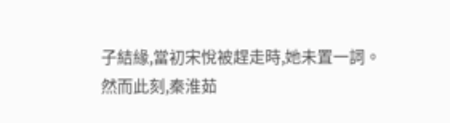子結緣,當初宋悅被趕走時,她未置一詞。
然而此刻,秦淮茹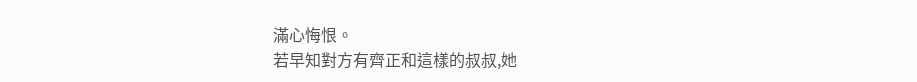滿心悔恨。
若早知對方有齊正和這樣的叔叔,她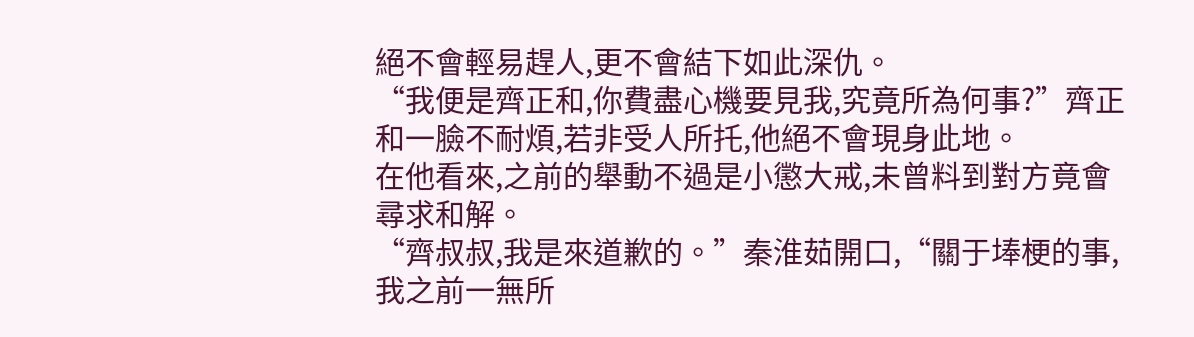絕不會輕易趕人,更不會結下如此深仇。
“我便是齊正和,你費盡心機要見我,究竟所為何事?”齊正和一臉不耐煩,若非受人所托,他絕不會現身此地。
在他看來,之前的舉動不過是小懲大戒,未曾料到對方竟會尋求和解。
“齊叔叔,我是來道歉的。”秦淮茹開口,“關于埲梗的事,我之前一無所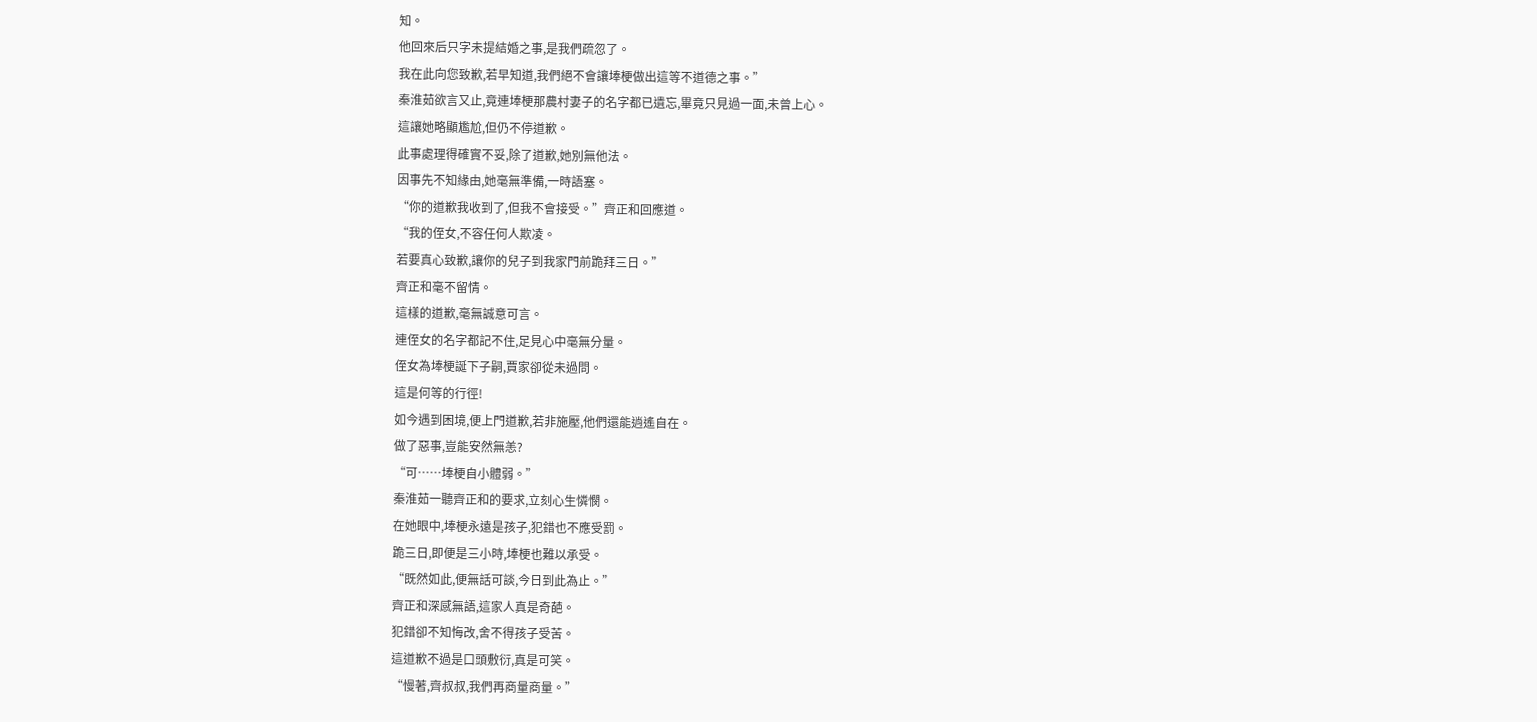知。
他回來后只字未提結婚之事,是我們疏忽了。
我在此向您致歉,若早知道,我們絕不會讓埲梗做出這等不道德之事。”
秦淮茹欲言又止,竟連埲梗那農村妻子的名字都已遺忘,畢竟只見過一面,未曾上心。
這讓她略顯尷尬,但仍不停道歉。
此事處理得確實不妥,除了道歉,她別無他法。
因事先不知緣由,她毫無準備,一時語塞。
“你的道歉我收到了,但我不會接受。”齊正和回應道。
“我的侄女,不容任何人欺凌。
若要真心致歉,讓你的兒子到我家門前跪拜三日。”
齊正和毫不留情。
這樣的道歉,毫無誠意可言。
連侄女的名字都記不住,足見心中毫無分量。
侄女為埲梗誕下子嗣,賈家卻從未過問。
這是何等的行徑!
如今遇到困境,便上門道歉,若非施壓,他們還能逍遙自在。
做了惡事,豈能安然無恙?
“可……埲梗自小體弱。”
秦淮茹一聽齊正和的要求,立刻心生憐憫。
在她眼中,埲梗永遠是孩子,犯錯也不應受罰。
跪三日,即便是三小時,埲梗也難以承受。
“既然如此,便無話可談,今日到此為止。”
齊正和深感無語,這家人真是奇葩。
犯錯卻不知悔改,舍不得孩子受苦。
這道歉不過是口頭敷衍,真是可笑。
“慢著,齊叔叔,我們再商量商量。”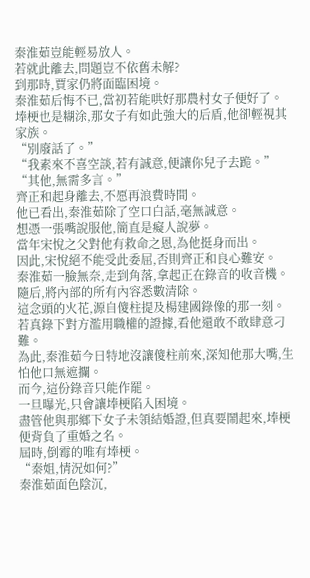秦淮茹豈能輕易放人。
若就此離去,問題豈不依舊未解?
到那時,賈家仍將面臨困境。
秦淮茹后悔不已,當初若能哄好那農村女子便好了。
埲梗也是糊涂,那女子有如此強大的后盾,他卻輕視其家族。
“別廢話了。”
“我素來不喜空談,若有誠意,便讓你兒子去跪。”
“其他,無需多言。”
齊正和起身離去,不愿再浪費時間。
他已看出,秦淮茹除了空口白話,毫無誠意。
想憑一張嘴說服他,簡直是癡人說夢。
當年宋悅之父對他有救命之恩,為他挺身而出。
因此,宋悅絕不能受此委屈,否則齊正和良心難安。
秦淮茹一臉無奈,走到角落,拿起正在錄音的收音機。
隨后,將內部的所有內容悉數清除。
這念頭的火花,源自傻柱提及楊建國錄像的那一刻。
若真錄下對方濫用職權的證據,看他還敢不敢肆意刁難。
為此,秦淮茹今日特地沒讓傻柱前來,深知他那大嘴,生怕他口無遮攔。
而今,這份錄音只能作罷。
一旦曝光,只會讓埲梗陷入困境。
盡管他與那鄉下女子未領結婚證,但真要鬧起來,埲梗便背負了重婚之名。
屆時,倒霉的唯有埲梗。
“秦姐,情況如何?”
秦淮茹面色陰沉,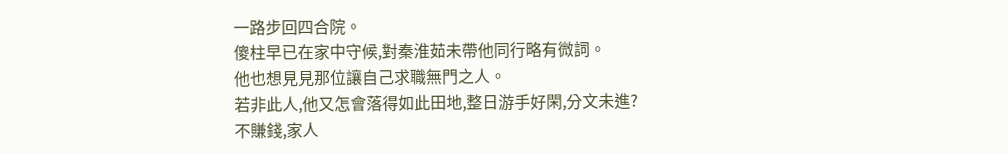一路步回四合院。
傻柱早已在家中守候,對秦淮茹未帶他同行略有微詞。
他也想見見那位讓自己求職無門之人。
若非此人,他又怎會落得如此田地,整日游手好閑,分文未進?
不賺錢,家人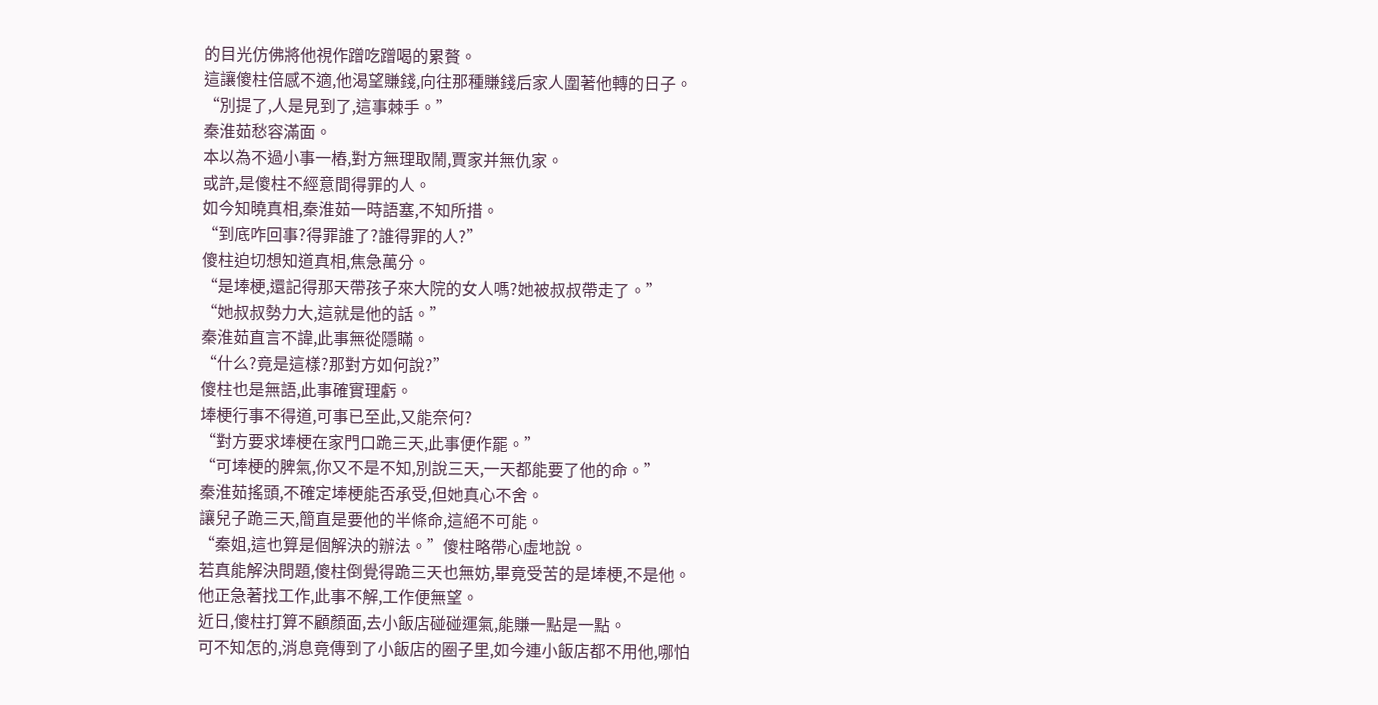的目光仿佛將他視作蹭吃蹭喝的累贅。
這讓傻柱倍感不適,他渴望賺錢,向往那種賺錢后家人圍著他轉的日子。
“別提了,人是見到了,這事棘手。”
秦淮茹愁容滿面。
本以為不過小事一樁,對方無理取鬧,賈家并無仇家。
或許,是傻柱不經意間得罪的人。
如今知曉真相,秦淮茹一時語塞,不知所措。
“到底咋回事?得罪誰了?誰得罪的人?”
傻柱迫切想知道真相,焦急萬分。
“是埲梗,還記得那天帶孩子來大院的女人嗎?她被叔叔帶走了。”
“她叔叔勢力大,這就是他的話。”
秦淮茹直言不諱,此事無從隱瞞。
“什么?竟是這樣?那對方如何說?”
傻柱也是無語,此事確實理虧。
埲梗行事不得道,可事已至此,又能奈何?
“對方要求埲梗在家門口跪三天,此事便作罷。”
“可埲梗的脾氣,你又不是不知,別說三天,一天都能要了他的命。”
秦淮茹搖頭,不確定埲梗能否承受,但她真心不舍。
讓兒子跪三天,簡直是要他的半條命,這絕不可能。
“秦姐,這也算是個解決的辦法。”傻柱略帶心虛地說。
若真能解決問題,傻柱倒覺得跪三天也無妨,畢竟受苦的是埲梗,不是他。
他正急著找工作,此事不解,工作便無望。
近日,傻柱打算不顧顏面,去小飯店碰碰運氣,能賺一點是一點。
可不知怎的,消息竟傳到了小飯店的圈子里,如今連小飯店都不用他,哪怕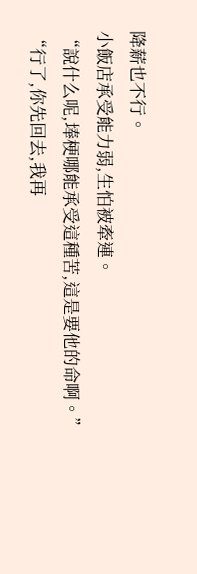降薪也不行。
小飯店承受能力弱,生怕被牽連。
“說什么呢,埲梗哪能承受這種苦,這是要他的命啊。”
“行了,你先回去,我再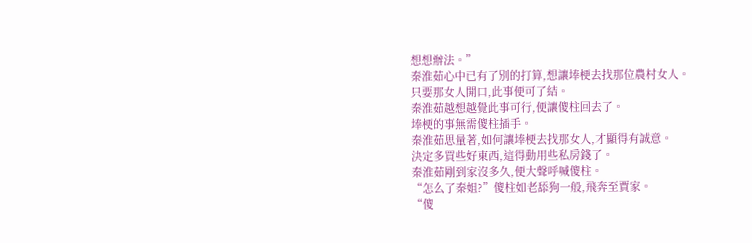想想辦法。”
秦淮茹心中已有了別的打算,想讓埲梗去找那位農村女人。
只要那女人開口,此事便可了結。
秦淮茹越想越覺此事可行,便讓傻柱回去了。
埲梗的事無需傻柱插手。
秦淮茹思量著,如何讓埲梗去找那女人,才顯得有誠意。
決定多買些好東西,這得動用些私房錢了。
秦淮茹剛到家沒多久,便大聲呼喊傻柱。
“怎么了秦姐?”傻柱如老舔狗一般,飛奔至賈家。
“傻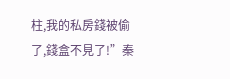柱,我的私房錢被偷了,錢盒不見了!”秦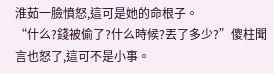淮茹一臉憤怒,這可是她的命根子。
“什么?錢被偷了?什么時候?丟了多少?”傻柱聞言也怒了,這可不是小事。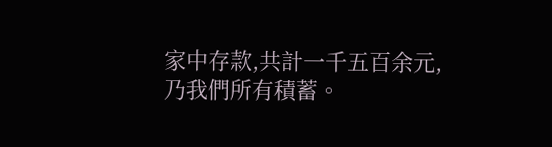家中存款,共計一千五百余元,乃我們所有積蓄。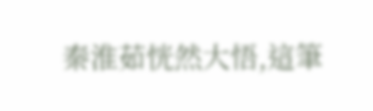秦淮茹恍然大悟,這筆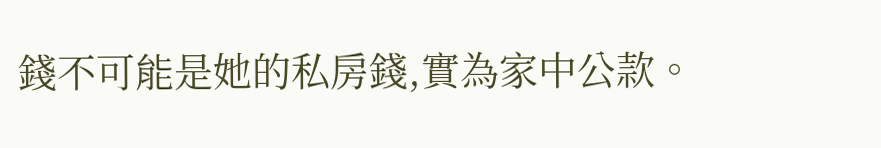錢不可能是她的私房錢,實為家中公款。